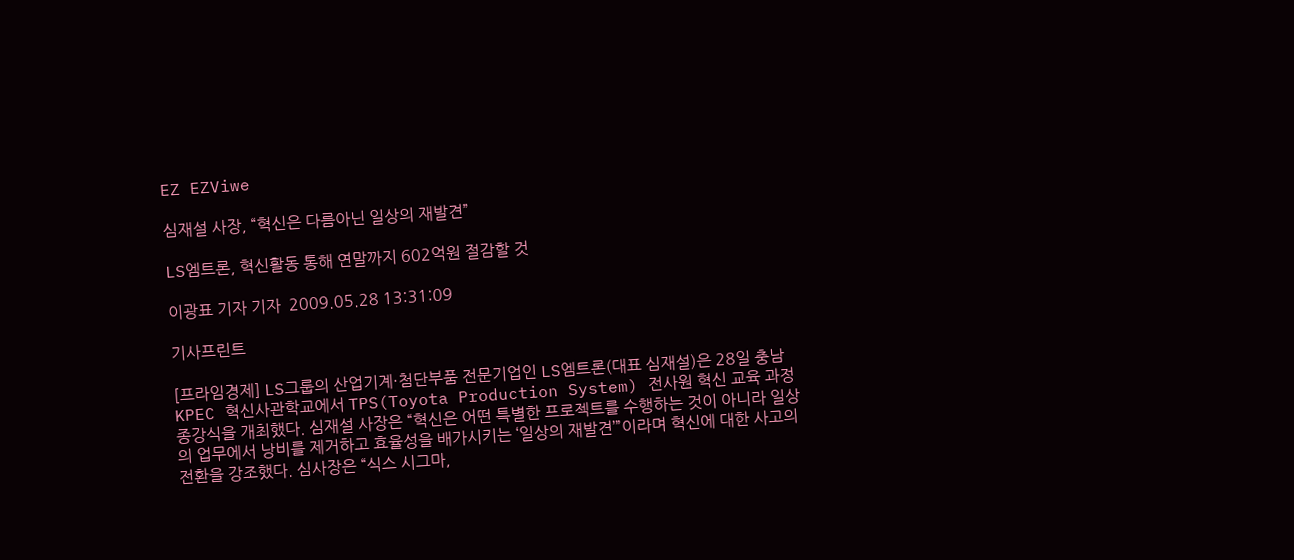EZ EZViwe

심재설 사장, “혁신은 다름아닌 일상의 재발견”

LS엠트론, 혁신활동 통해 연말까지 602억원 절감할 것

이광표 기자 기자  2009.05.28 13:31:09

기사프린트

[프라임경제] LS그룹의 산업기계·첨단부품 전문기업인 LS엠트론(대표 심재설)은 28일 충남 KPEC 혁신사관학교에서 TPS(Toyota Production System) 전사원 혁신 교육 과정 종강식을 개최했다. 심재설 사장은 “혁신은 어떤 특별한 프로젝트를 수행하는 것이 아니라 일상의 업무에서 낭비를 제거하고 효율성을 배가시키는 ‘일상의 재발견’”이라며 혁신에 대한 사고의 전환을 강조했다. 심사장은 “식스 시그마,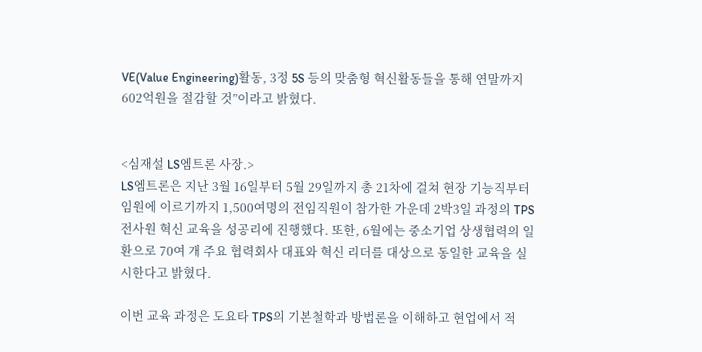VE(Value Engineering)활동, 3정 5S 등의 맞춤형 혁신활동들을 통해 연말까지 602억원을 절감할 것”이라고 밝혔다.


<심재설 LS엠트론 사장.>
LS엠트론은 지난 3월 16일부터 5월 29일까지 총 21차에 걸쳐 현장 기능직부터 임원에 이르기까지 1,500여명의 전임직원이 참가한 가운데 2박3일 과정의 TPS 전사원 혁신 교육을 성공리에 진행했다. 또한, 6월에는 중소기업 상생협력의 일환으로 70여 개 주요 협력회사 대표와 혁신 리더를 대상으로 동일한 교육을 실시한다고 밝혔다.

이번 교육 과정은 도요타 TPS의 기본철학과 방법론을 이해하고 현업에서 적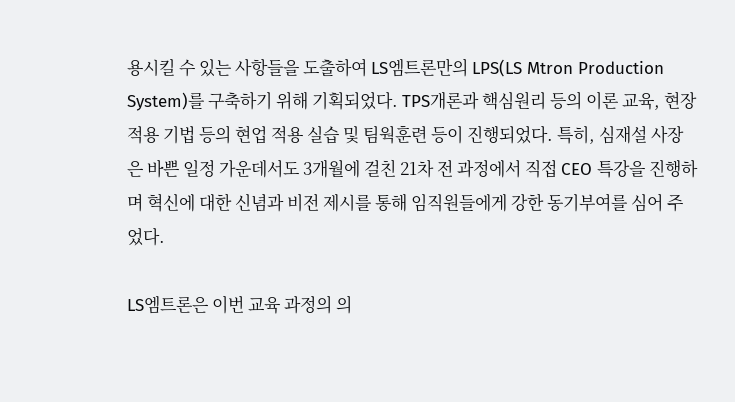용시킬 수 있는 사항들을 도출하여 LS엠트론만의 LPS(LS Mtron Production System)를 구축하기 위해 기획되었다. TPS개론과 핵심원리 등의 이론 교육, 현장적용 기법 등의 현업 적용 실습 및 팀웍훈련 등이 진행되었다. 특히, 심재설 사장은 바쁜 일정 가운데서도 3개월에 걸친 21차 전 과정에서 직접 CEO 특강을 진행하며 혁신에 대한 신념과 비전 제시를 통해 임직원들에게 강한 동기부여를 심어 주었다.

LS엠트론은 이번 교육 과정의 의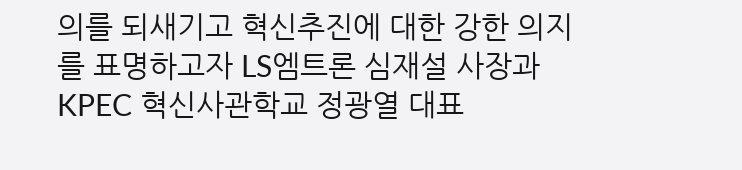의를 되새기고 혁신추진에 대한 강한 의지를 표명하고자 LS엠트론 심재설 사장과 KPEC 혁신사관학교 정광열 대표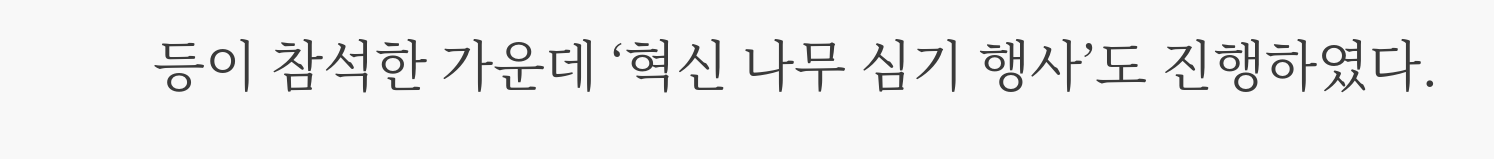등이 참석한 가운데 ‘혁신 나무 심기 행사’도 진행하였다.